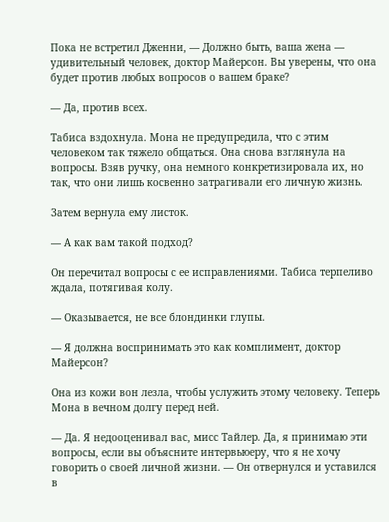Пока не встретил Дженни, — Должно быть, ваша жена — удивительный человек, доктор Майерсон. Вы уверены, что она будет против любых вопросов о вашем браке?

— Да, против всех.

Табиса вздохнула. Мона не предупредила, что с этим человеком так тяжело общаться. Она снова взглянула на вопросы. Взяв ручку, она немного конкретизировала их, но так, что они лишь косвенно затрагивали его личную жизнь.

Затем вернула ему листок.

— А как вам такой подход?

Он перечитал вопросы с ее исправлениями. Табиса терпеливо ждала, потягивая колу.

— Оказывается, не все блондинки глупы.

— Я должна воспринимать это как комплимент, доктор Майерсон?

Она из кожи вон лезла, чтобы услужить этому человеку. Теперь Мона в вечном долгу перед ней.

— Да. Я недооценивал вас, мисс Тайлер. Да, я принимаю эти вопросы, если вы объясните интервьюеру, что я не хочу говорить о своей личной жизни. — Он отвернулся и уставился в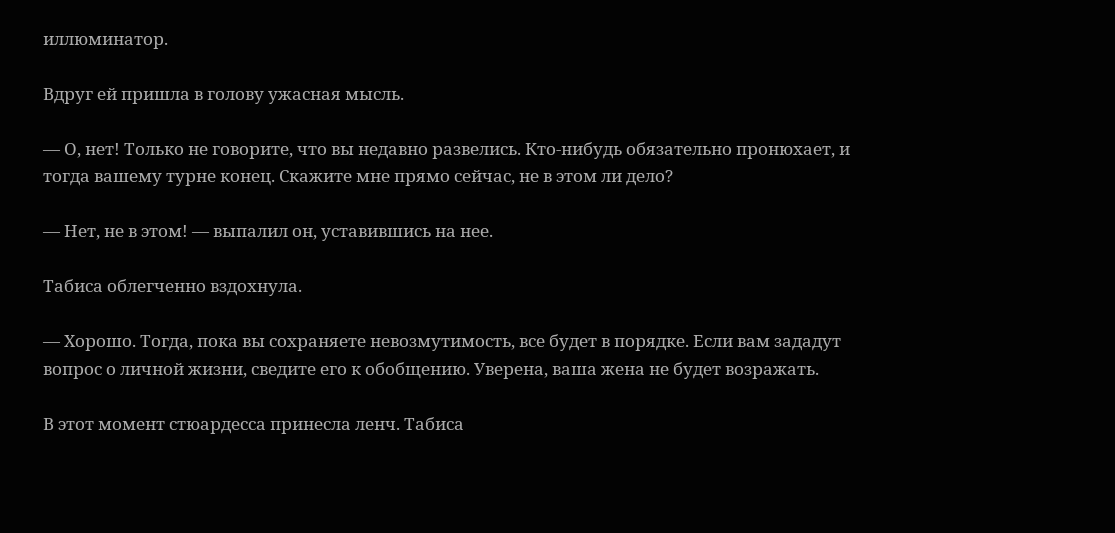иллюминатор.

Вдруг ей пришла в голову ужасная мысль.

— О, нет! Только не говорите, что вы недавно развелись. Кто-нибудь обязательно пронюхает, и тогда вашему турне конец. Скажите мне прямо сейчас, не в этом ли дело?

— Нет, не в этом! — выпалил он, уставившись на нее.

Табиса облегченно вздохнула.

— Хорошо. Тогда, пока вы сохраняете невозмутимость, все будет в порядке. Если вам зададут вопрос о личной жизни, сведите его к обобщению. Уверена, ваша жена не будет возражать.

В этот момент стюардесса принесла ленч. Табиса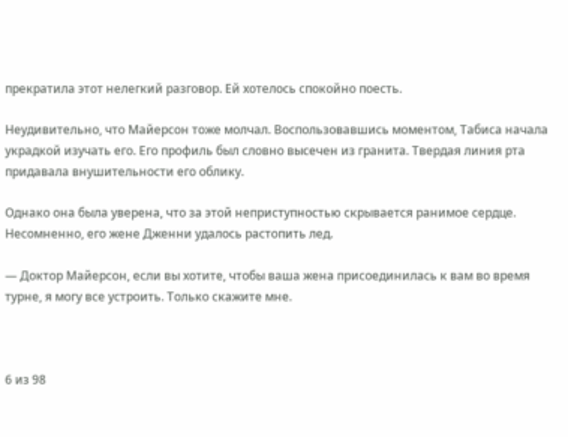прекратила этот нелегкий разговор. Ей хотелось спокойно поесть.

Неудивительно, что Майерсон тоже молчал. Воспользовавшись моментом, Табиса начала украдкой изучать его. Его профиль был словно высечен из гранита. Твердая линия рта придавала внушительности его облику.

Однако она была уверена, что за этой неприступностью скрывается ранимое сердце. Несомненно, его жене Дженни удалось растопить лед.

— Доктор Майерсон, если вы хотите, чтобы ваша жена присоединилась к вам во время турне, я могу все устроить. Только скажите мне.



6 из 98